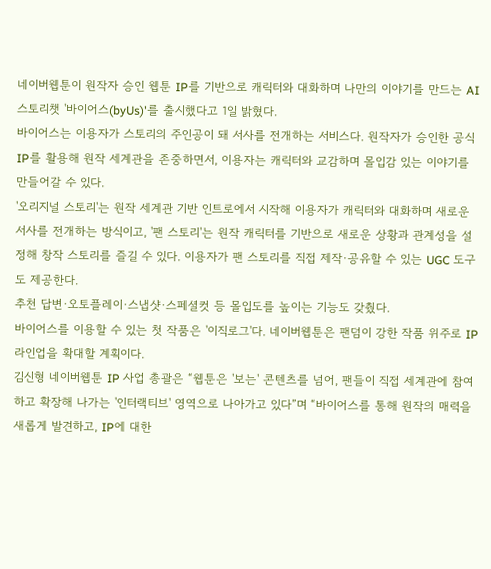네이버웹툰이 원작자 승인 웹툰 IP를 기반으로 캐릭터와 대화하며 나만의 이야기를 만드는 AI 스토리챗 '바이어스(byUs)'를 출시했다고 1일 밝혔다.
바이어스는 이용자가 스토리의 주인공이 돼 서사를 전개하는 서비스다. 원작자가 승인한 공식 IP를 활용해 원작 세계관을 존중하면서, 이용자는 캐릭터와 교감하며 몰입감 있는 이야기를 만들어갈 수 있다.
'오리지널 스토리'는 원작 세계관 기반 인트로에서 시작해 이용자가 캐릭터와 대화하며 새로운 서사를 전개하는 방식이고, '팬 스토리'는 원작 캐릭터를 기반으로 새로운 상황과 관계성을 설정해 창작 스토리를 즐길 수 있다. 이용자가 팬 스토리를 직접 제작·공유할 수 있는 UGC 도구도 제공한다.
추천 답변·오토플레이·스냅샷·스페셜컷 등 몰입도를 높이는 기능도 갖췄다.
바이어스를 이용할 수 있는 첫 작품은 '이직로그'다. 네이버웹툰은 팬덤이 강한 작품 위주로 IP 라인업을 확대할 계획이다.
김신형 네이버웹툰 IP 사업 총괄은 “웹툰은 '보는' 콘텐츠를 넘어, 팬들이 직접 세계관에 참여하고 확장해 나가는 '인터랙티브' 영역으로 나아가고 있다”며 “바이어스를 통해 원작의 매력을 새롭게 발견하고, IP에 대한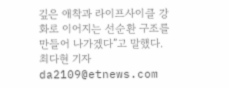깊은 애착과 라이프사이클 강화로 이어지는 선순환 구조를 만들어 나가겠다”고 말했다.
최다현 기자 da2109@etnews.com